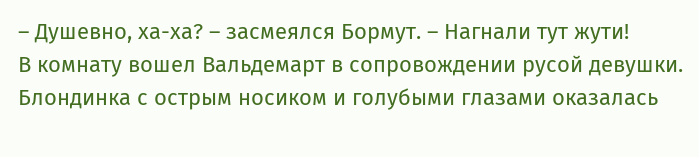– Душевно, ха-ха? – засмеялся Бормут. – Нагнали тут жути!
В комнату вошел Вальдемарт в сопровождении русой девушки. Блондинка с острым носиком и голубыми глазами оказалась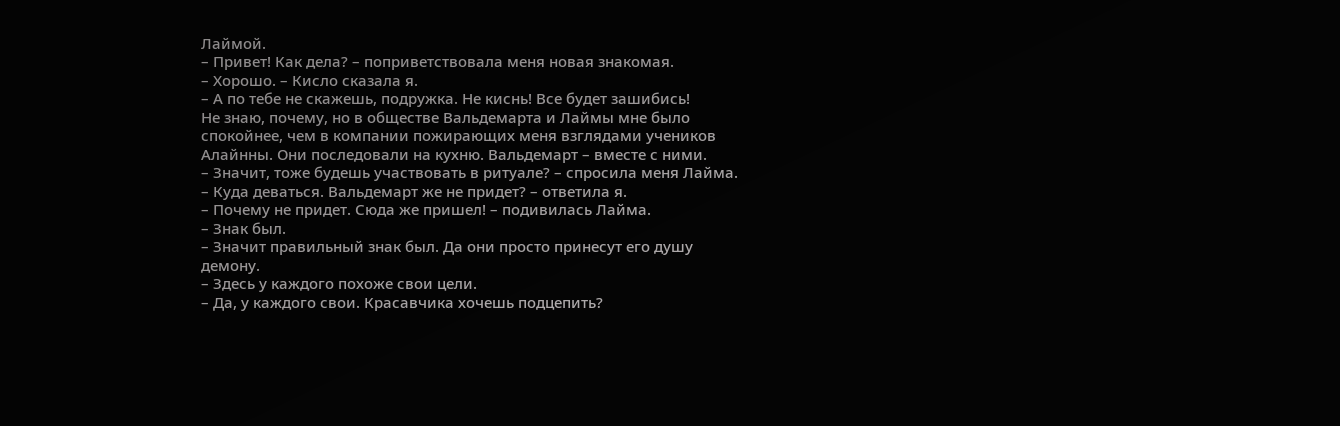Лаймой.
– Привет! Как дела? – поприветствовала меня новая знакомая.
– Хорошо. – Кисло сказала я.
– А по тебе не скажешь, подружка. Не киснь! Все будет зашибись!
Не знаю, почему, но в обществе Вальдемарта и Лаймы мне было спокойнее, чем в компании пожирающих меня взглядами учеников Алайнны. Они последовали на кухню. Вальдемарт – вместе с ними.
– Значит, тоже будешь участвовать в ритуале? – спросила меня Лайма.
– Куда деваться. Вальдемарт же не придет? – ответила я.
– Почему не придет. Сюда же пришел! – подивилась Лайма.
– Знак был.
– Значит правильный знак был. Да они просто принесут его душу демону.
– Здесь у каждого похоже свои цели.
– Да, у каждого свои. Красавчика хочешь подцепить?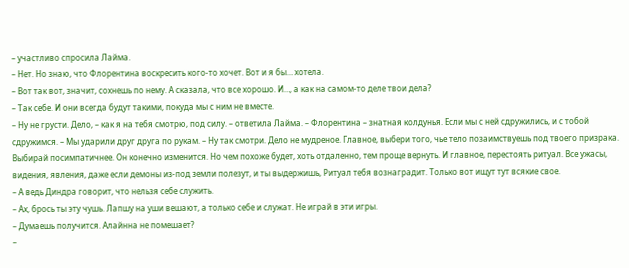– участливо спросила Лайма.
– Нет. Но знаю, что Флорентина воскресить кого-то хочет. Вот и я бы… хотела.
– Вот так вот, значит, сохнешь по нему. А сказала, что все хорошо. И…, а как на самом-то деле твои дела?
– Так себе. И они всегда будут такими, покуда мы с ним не вместе.
– Ну не грусти. Дело, – как я на тебя смотрю, под силу. – ответила Лайма. – Флорентина – знатная колдунья. Если мы с ней сдружились, и с тобой сдружимся. – Мы ударили друг друга по рукам. – Ну так смотри. Дело не мудреное. Главное, выбери того, чье тело позаимствуешь под твоего призрака. Выбирай посимпатичнее. Он конечно изменится. Но чем похоже будет, хоть отдаленно, тем проще вернуть. И главное, перестоять ритуал. Все ужасы, видения, явления, даже если демоны из-под земли полезут, и ты выдержишь, Ритуал тебя вознаградит. Только вот ищут тут всякие свое.
– А ведь Диндра говорит, что нельзя себе служить.
– Ах, брось ты эту чушь. Лапшу на уши вешают, а только себе и служат. Не играй в эти игры.
– Думаешь получится. Алайнна не помешает?
–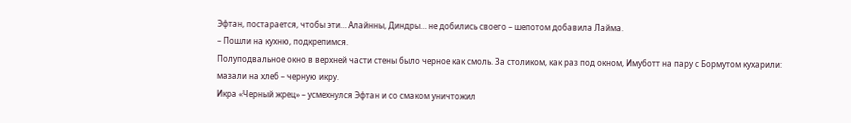Эфтан, постарается, чтобы эти… Алайнны, Диндры… не добились своего – шепотом добавила Лайма.
– Пошли на кухню, подкрепимся.
Полуподвальное окно в верхней части стены было черное как смоль. За столиком, как раз под окном, Имуботт на пару с Бормутом кухарили: мазали на хлеб – черную икру.
Икра «Черный жрец» – усмехнулся Эфтан и со смаком уничтожил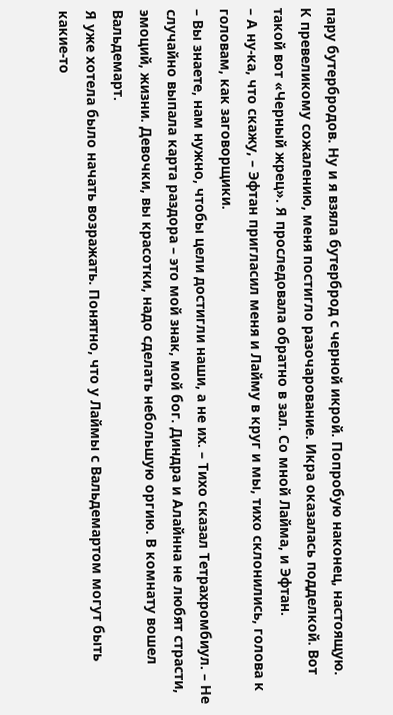пару бутербродов. Ну и я взяла бутерброд с черной икрой. Попробую наконец, настоящую.
К превеликому сожалению, меня постигло разочарование. Икра оказалась подделкой. Вот такой вот «Черный жрец». Я проследовала обратно в зал. Со мной Лайма, и Эфтан.
– А ну-ка, что скажу, – Эфтан пригласил меня и Лайму в круг и мы, тихо склонились, голова к головам, как заговорщики.
– Вы знаете, нам нужно, чтобы цели достигли наши, а не их. – Тихо сказал Тетрахромбиул. – Не случайно выпала карта раздора – это мой знак, мой бог. Диндра и Алайнна не любят страсти, эмоций, жизни. Девочки, вы красотки, надо сделать небольшую оргию. В комнату вошел Вальдемарт.
Я уже хотела было начать возражать. Понятно, что у Лаймы с Вальдемартом могут быть какие-то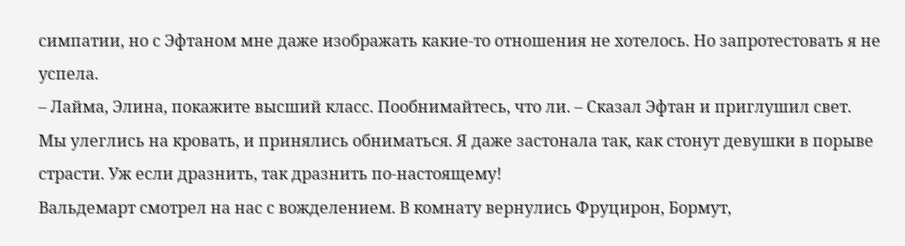симпатии, но с Эфтаном мне даже изображать какие-то отношения не хотелось. Но запротестовать я не успела.
– Лайма, Элина, покажите высший класс. Пообнимайтесь, что ли. – Сказал Эфтан и приглушил свет.
Мы улеглись на кровать, и принялись обниматься. Я даже застонала так, как стонут девушки в порыве страсти. Уж если дразнить, так дразнить по-настоящему!
Вальдемарт смотрел на нас с вожделением. В комнату вернулись Фруцирон, Бормут,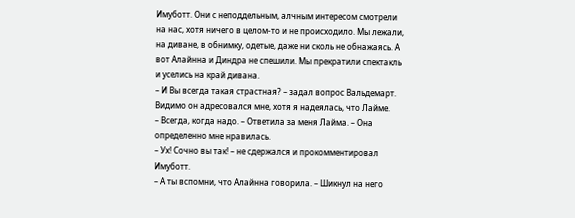Имуботт. Они с неподдельным, алчным интересом смотрели на нас, хотя ничего в целом-то и не происходило. Мы лежали, на диване, в обнимку, одетые, даже ни сколь не обнажаясь. А вот Алайнна и Диндра не спешили. Мы прекратили спектакль и уселись на край дивана.
– И Вы всегда такая страстная? – задал вопрос Вальдемарт.
Видимо он адресовался мне, хотя я надеялась, что Лайме.
– Всегда, когда надо. – Ответила за меня Лайма. – Она определенно мне нравилась.
– Ух! Сочно вы так! – не сдержался и прокомментировал Имуботт.
– А ты вспомни, что Алайнна говорила. – Шикнул на него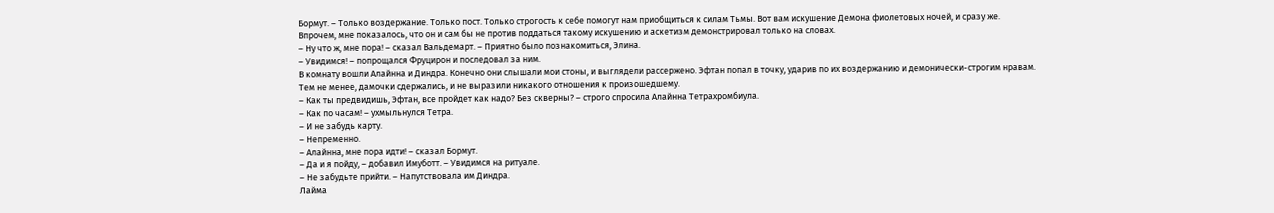Бормут. – Только воздержание. Только пост. Только строгость к себе помогут нам приобщиться к силам Тьмы. Вот вам искушение Демона фиолетовых ночей, и сразу же.
Впрочем, мне показалось, что он и сам бы не против поддаться такому искушению и аскетизм демонстрировал только на словах.
– Ну что ж, мне пора! – сказал Вальдемарт. – Приятно было познакомиться, Элина.
– Увидимся! – попрощался Фруцирон и последовал за ним.
В комнату вошли Алайнна и Диндра. Конечно они слышали мои стоны, и выглядели рассержено. Эфтан попал в точку, ударив по их воздержанию и демонически-строгим нравам.
Тем не менее, дамочки сдержались, и не выразили никакого отношения к произошедшему.
– Как ты предвидишь, Эфтан, все пройдет как надо? Без скверны? – строго спросила Алайнна Тетрахромбиула.
– Как по часам! – ухмыльнулся Тетра.
– И не забудь карту.
– Непременно.
– Алайнна, мне пора идти! – сказал Бормут.
– Да и я пойду, – добавил Имуботт. – Увидимся на ритуале.
– Не забудьте прийти. – Напутствовала им Диндра.
Лайма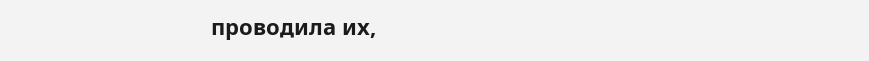проводила их,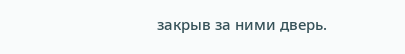закрыв за ними дверь.